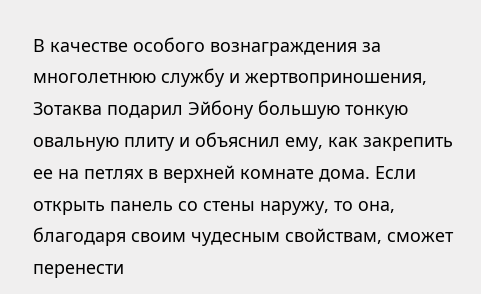В качестве особого вознаграждения за многолетнюю службу и жертвоприношения, Зотаква подарил Эйбону большую тонкую овальную плиту и объяснил ему, как закрепить ее на петлях в верхней комнате дома. Если открыть панель со стены наружу, то она, благодаря своим чудесным свойствам, сможет перенести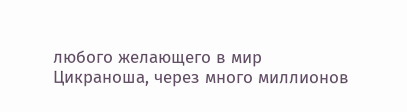любого желающего в мир Цикраноша, через много миллионов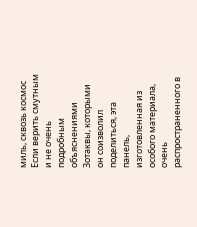миль, сквозь космос Если верить смутным и не очень подробным объяснениями Зотаквы, которыми он соизволил поделиться, эта панель, изготовленная из особого материала, очень распространенного в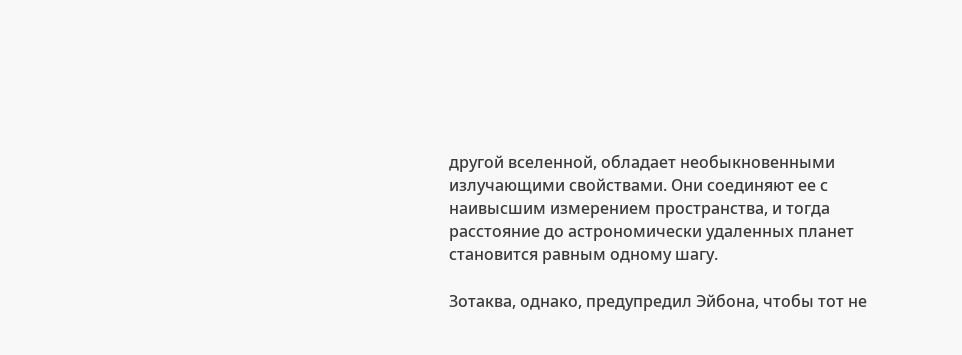другой вселенной, обладает необыкновенными излучающими свойствами. Они соединяют ее с наивысшим измерением пространства, и тогда расстояние до астрономически удаленных планет становится равным одному шагу.

Зотаква, однако, предупредил Эйбона, чтобы тот не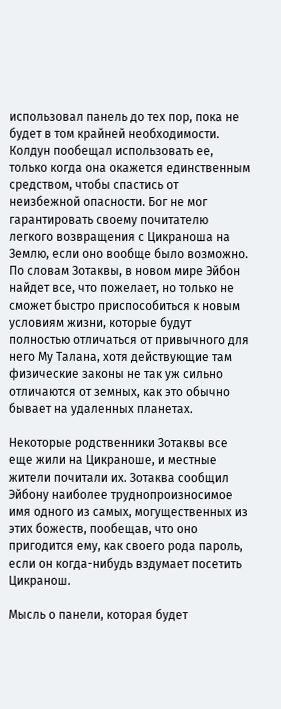использовал панель до тех пор, пока не будет в том крайней необходимости. Колдун пообещал использовать ее, только когда она окажется единственным средством, чтобы спастись от неизбежной опасности. Бог не мог гарантировать своему почитателю легкого возвращения с Цикраноша на Землю, если оно вообще было возможно. По словам Зотаквы, в новом мире Эйбон найдет все, что пожелает, но только не сможет быстро приспособиться к новым условиям жизни, которые будут полностью отличаться от привычного для него Му Талана, хотя действующие там физические законы не так уж сильно отличаются от земных, как это обычно бывает на удаленных планетах.

Некоторые родственники Зотаквы все еще жили на Цикраноше, и местные жители почитали их. Зотаква сообщил Эйбону наиболее труднопроизносимое имя одного из самых, могущественных из этих божеств, пообещав, что оно пригодится ему, как своего рода пароль, если он когда-нибудь вздумает посетить Цикранош.

Мысль о панели, которая будет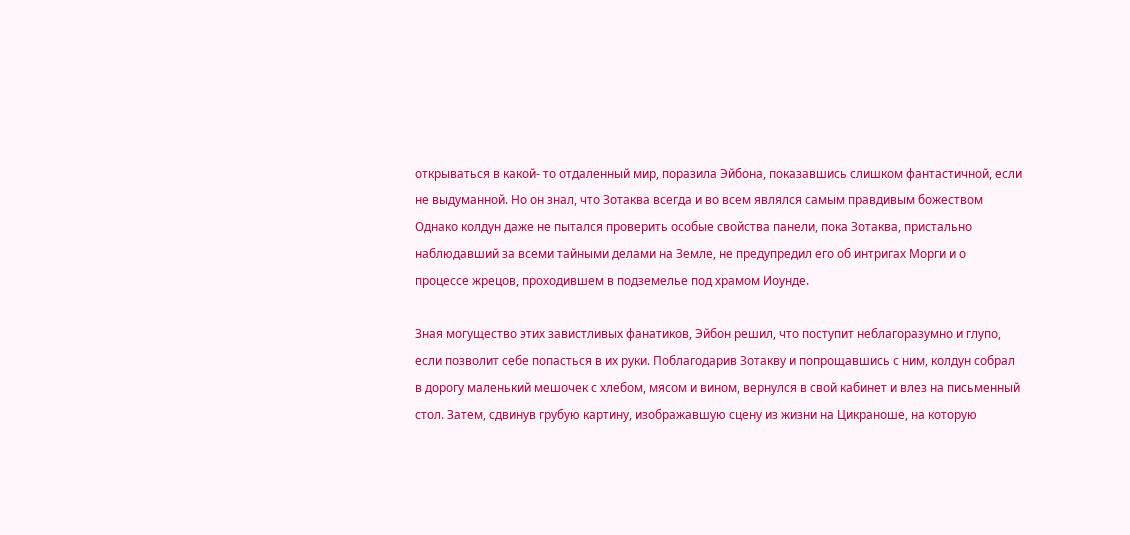открываться в какой- то отдаленный мир, поразила Эйбона, показавшись слишком фантастичной, если не выдуманной. Но он знал, что Зотаква всегда и во всем являлся самым правдивым божеством Однако колдун даже не пытался проверить особые свойства панели, пока Зотаква, пристально наблюдавший за всеми тайными делами на Земле, не предупредил его об интригах Морги и о процессе жрецов, проходившем в подземелье под храмом Иоунде.

Зная могущество этих завистливых фанатиков, Эйбон решил, что поступит неблагоразумно и глупо, если позволит себе попасться в их руки. Поблагодарив Зотакву и попрощавшись с ним, колдун собрал в дорогу маленький мешочек с хлебом, мясом и вином, вернулся в свой кабинет и влез на письменный стол. Затем, сдвинув грубую картину, изображавшую сцену из жизни на Цикраноше, на которую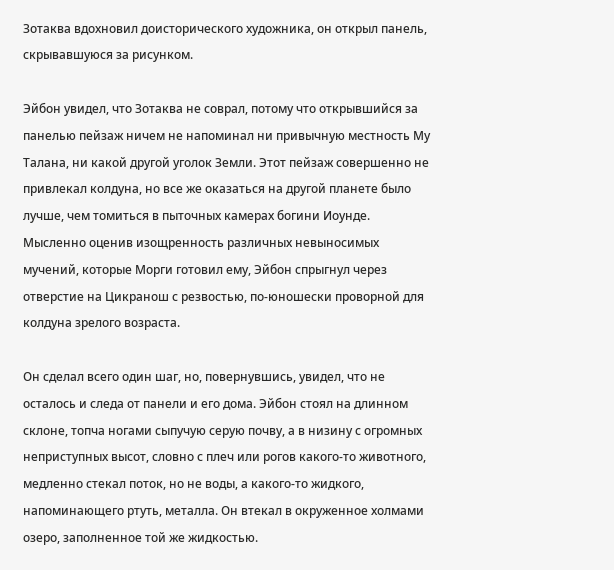Зотаква вдохновил доисторического художника, он открыл панель, скрывавшуюся за рисунком.

Эйбон увидел, что Зотаква не соврал, потому что открывшийся за панелью пейзаж ничем не напоминал ни привычную местность Му Талана, ни какой другой уголок Земли. Этот пейзаж совершенно не привлекал колдуна, но все же оказаться на другой планете было лучше, чем томиться в пыточных камерах богини Иоунде. Мысленно оценив изощренность различных невыносимых мучений, которые Морги готовил ему, Эйбон спрыгнул через отверстие на Цикранош с резвостью, по-юношески проворной для колдуна зрелого возраста.

Он сделал всего один шаг, но, повернувшись, увидел, что не осталось и следа от панели и его дома. Эйбон стоял на длинном склоне, топча ногами сыпучую серую почву, а в низину с огромных неприступных высот, словно с плеч или рогов какого-то животного, медленно стекал поток, но не воды, а какого-то жидкого, напоминающего ртуть, металла. Он втекал в окруженное холмами озеро, заполненное той же жидкостью.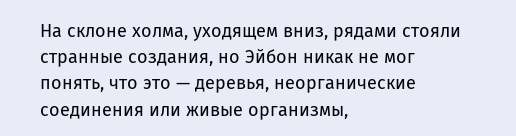На склоне холма, уходящем вниз, рядами стояли странные создания, но Эйбон никак не мог понять, что это — деревья, неорганические соединения или живые организмы,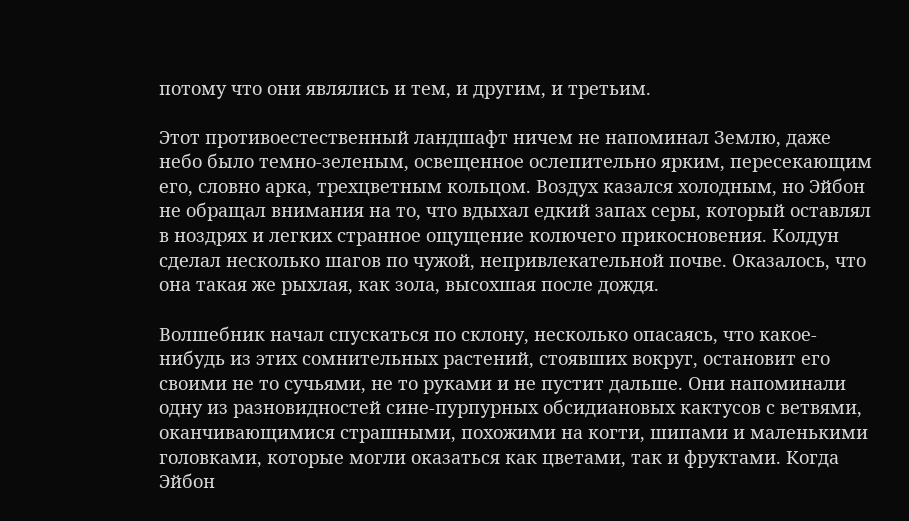потому что они являлись и тем, и другим, и третьим.

Этот противоестественный ландшафт ничем не напоминал Землю, даже небо было темно-зеленым, освещенное ослепительно ярким, пересекающим его, словно арка, трехцветным кольцом. Воздух казался холодным, но Эйбон не обращал внимания на то, что вдыхал едкий запах серы, который оставлял в ноздрях и легких странное ощущение колючего прикосновения. Колдун сделал несколько шагов по чужой, непривлекательной почве. Оказалось, что она такая же рыхлая, как зола, высохшая после дождя.

Волшебник начал спускаться по склону, несколько опасаясь, что какое-нибудь из этих сомнительных растений, стоявших вокруг, остановит его своими не то сучьями, не то руками и не пустит дальше. Они напоминали одну из разновидностей сине-пурпурных обсидиановых кактусов с ветвями, оканчивающимися страшными, похожими на когти, шипами и маленькими головками, которые могли оказаться как цветами, так и фруктами. Когда Эйбон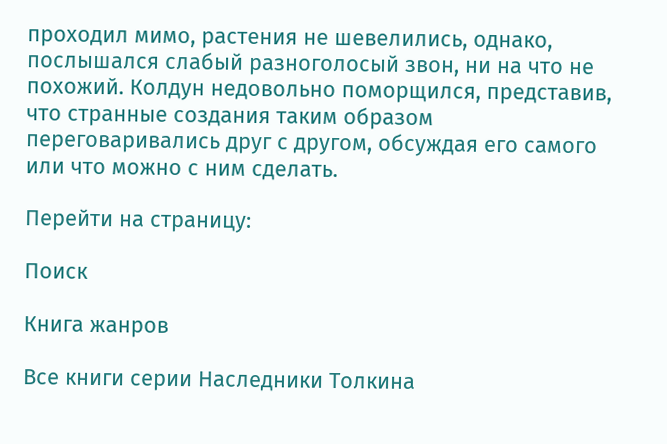проходил мимо, растения не шевелились, однако, послышался слабый разноголосый звон, ни на что не похожий. Колдун недовольно поморщился, представив, что странные создания таким образом переговаривались друг с другом, обсуждая его самого или что можно с ним сделать.

Перейти на страницу:

Поиск

Книга жанров

Все книги серии Наследники Толкина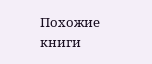Похожие книги